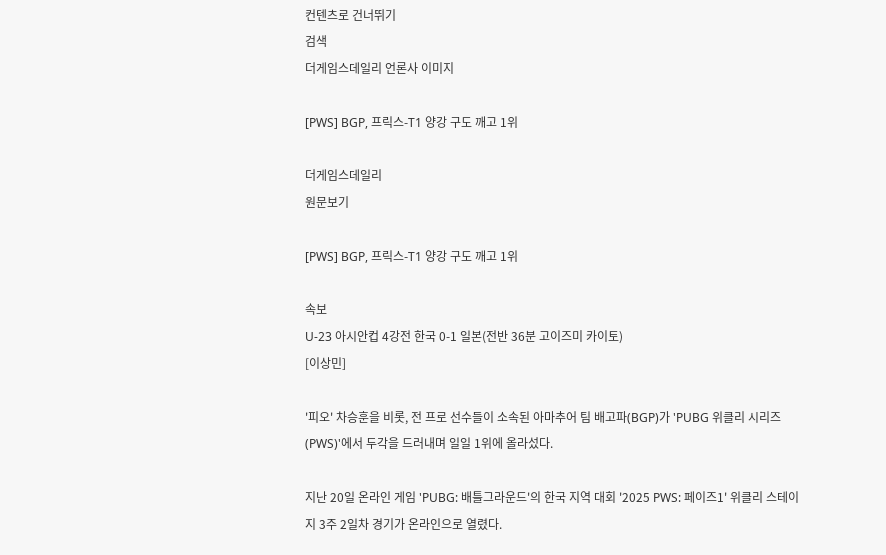컨텐츠로 건너뛰기
검색
더게임스데일리 언론사 이미지

[PWS] BGP, 프릭스-T1 양강 구도 깨고 1위

더게임스데일리
원문보기

[PWS] BGP, 프릭스-T1 양강 구도 깨고 1위

속보
U-23 아시안컵 4강전 한국 0-1 일본(전반 36분 고이즈미 카이토)
[이상민]

'피오' 차승훈을 비롯, 전 프로 선수들이 소속된 아마추어 팀 배고파(BGP)가 'PUBG 위클리 시리즈(PWS)'에서 두각을 드러내며 일일 1위에 올라섰다.

지난 20일 온라인 게임 'PUBG: 배틀그라운드'의 한국 지역 대회 '2025 PWS: 페이즈1' 위클리 스테이지 3주 2일차 경기가 온라인으로 열렸다.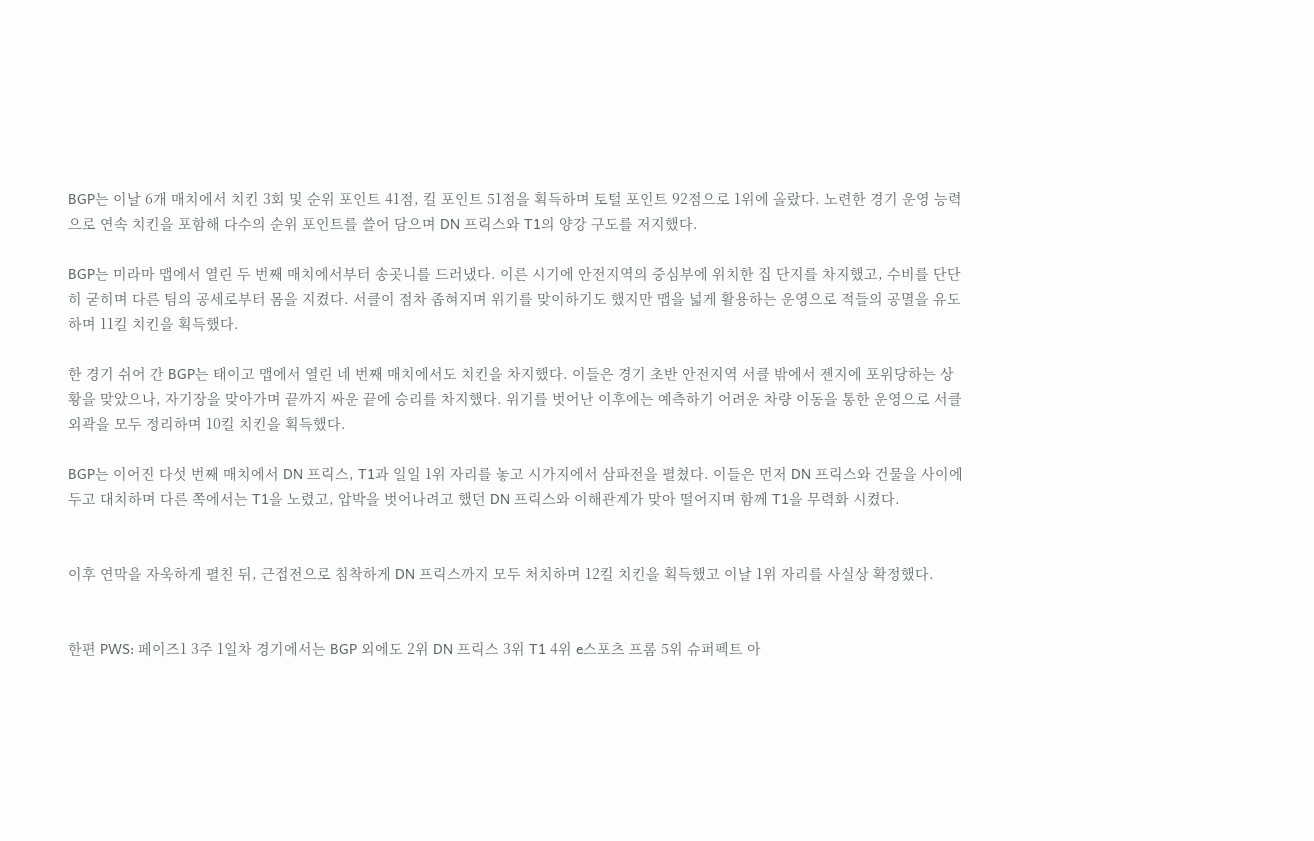BGP는 이날 6개 매치에서 치킨 3회 및 순위 포인트 41점, 킬 포인트 51점을 획득하며 토털 포인트 92점으로 1위에 올랐다. 노련한 경기 운영 능력으로 연속 치킨을 포함해 다수의 순위 포인트를 쓸어 담으며 DN 프릭스와 T1의 양강 구도를 저지했다.

BGP는 미라마 맵에서 열린 두 번째 매치에서부터 송곳니를 드러냈다. 이른 시기에 안전지역의 중심부에 위치한 집 단지를 차지했고, 수비를 단단히 굳히며 다른 팀의 공세로부터 몸을 지켰다. 서클이 점차 좁혀지며 위기를 맞이하기도 했지만 맵을 넓게 활용하는 운영으로 적들의 공멸을 유도하며 11킬 치킨을 획득했다.

한 경기 쉬어 간 BGP는 태이고 맵에서 열린 네 번째 매치에서도 치킨을 차지했다. 이들은 경기 초반 안전지역 서클 밖에서 젠지에 포위당하는 상황을 맞았으나, 자기장을 맞아가며 끝까지 싸운 끝에 승리를 차지했다. 위기를 벗어난 이후에는 예측하기 어려운 차량 이동을 통한 운영으로 서클 외곽을 모두 정리하며 10킬 치킨을 획득했다.

BGP는 이어진 다섯 번째 매치에서 DN 프릭스, T1과 일일 1위 자리를 놓고 시가지에서 삼파전을 펼쳤다. 이들은 먼저 DN 프릭스와 건물을 사이에 두고 대치하며 다른 쪽에서는 T1을 노렸고, 압박을 벗어나려고 했던 DN 프릭스와 이해관계가 맞아 떨어지며 함께 T1을 무력화 시켰다.


이후 연막을 자욱하게 펼친 뒤, 근접전으로 침착하게 DN 프릭스까지 모두 처치하며 12킬 치킨을 획득했고 이날 1위 자리를 사실상 확정했다.


한편 PWS: 페이즈1 3주 1일차 경기에서는 BGP 외에도 2위 DN 프릭스 3위 T1 4위 e스포츠 프롬 5위 슈퍼펙트 아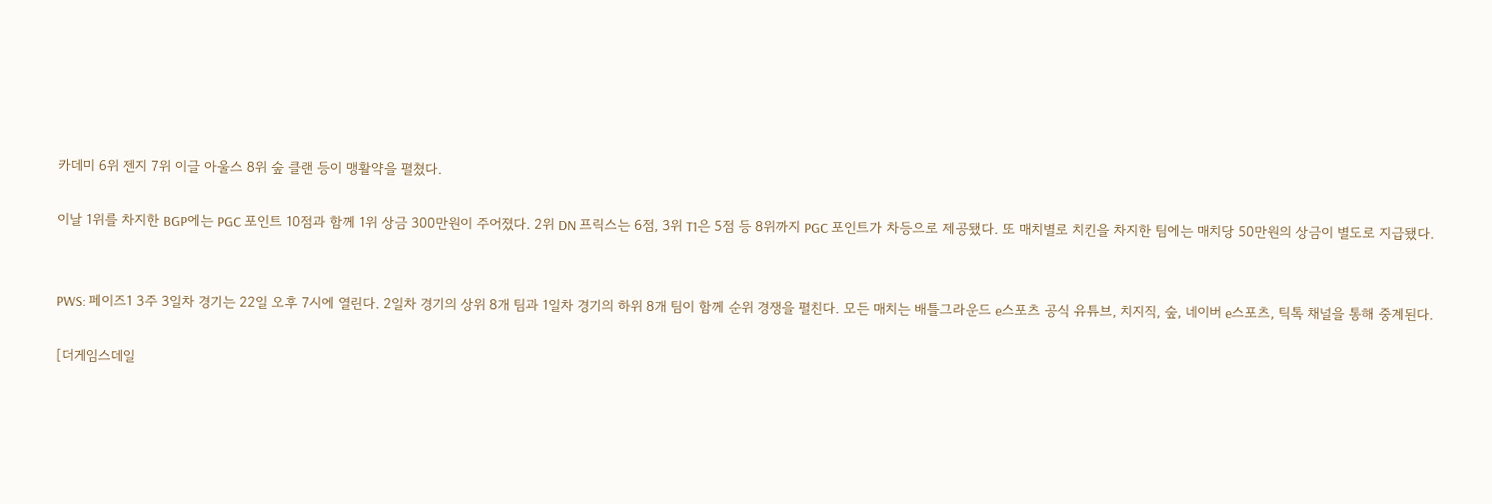카데미 6위 젠지 7위 이글 아울스 8위 숲 클랜 등이 맹활약을 펼쳤다.

이날 1위를 차지한 BGP에는 PGC 포인트 10점과 함께 1위 상금 300만원이 주어졌다. 2위 DN 프릭스는 6점, 3위 T1은 5점 등 8위까지 PGC 포인트가 차등으로 제공됐다. 또 매치별로 치킨을 차지한 팀에는 매치당 50만원의 상금이 별도로 지급됐다.


PWS: 페이즈1 3주 3일차 경기는 22일 오후 7시에 열린다. 2일차 경기의 상위 8개 팀과 1일차 경기의 하위 8개 팀이 함께 순위 경쟁을 펼친다. 모든 매치는 배틀그라운드 e스포츠 공식 유튜브, 치지직, 숲, 네이버 e스포츠, 틱톡 채널을 통해 중계된다.

[더게임스데일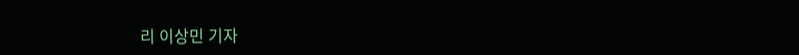리 이상민 기자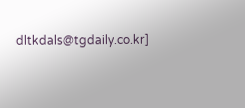dltkdals@tgdaily.co.kr]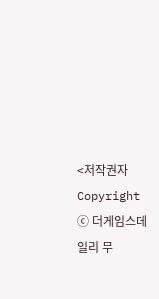<저작권자 Copyright ⓒ 더게임스데일리 무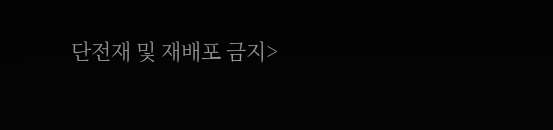단전재 및 재배포 금지>